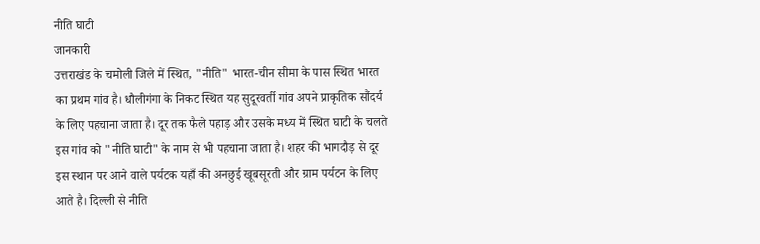नीति घाटी
जानकारी
उत्तराखंड के चमोली जिले में स्थित, "नीति" भारत-चीन सीमा के पास स्थित भारत का प्रथम गांव है। धौलीगंगा के निकट स्थित यह सुदूरवर्ती गांव अपने प्राकृतिक सौंदर्य के लिए पहचाना जाता है। दूर तक फैले पहाड़ और उसके मध्य में स्थित घाटी के चलते इस गांव को "नीति घाटी" के नाम से भी पहचाना जाता है। शहर की भागदौड़ से दूर इस स्थान पर आने वाले पर्यटक यहाँ की अनछुई खूबसूरती और ग्राम पर्यटन के लिए आते है। दिल्ली से नीति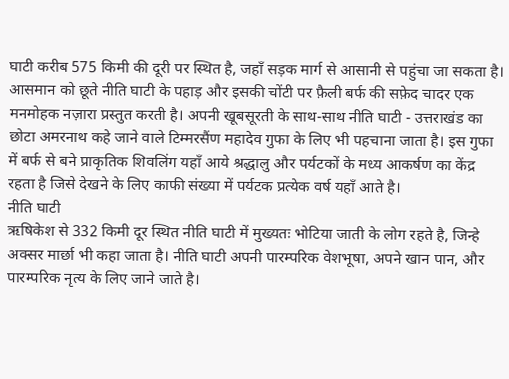घाटी करीब 575 किमी की दूरी पर स्थित है, जहाँ सड़क मार्ग से आसानी से पहुंचा जा सकता है। आसमान को छूते नीति घाटी के पहाड़ और इसकी चोंटी पर फ़ैली बर्फ की सफ़ेद चादर एक मनमोहक नज़ारा प्रस्तुत करती है। अपनी खूबसूरती के साथ-साथ नीति घाटी - उत्तराखंड का छोटा अमरनाथ कहे जाने वाले टिम्मरसैंण महादेव गुफा के लिए भी पहचाना जाता है। इस गुफा में बर्फ से बने प्राकृतिक शिवलिंग यहाँ आये श्रद्धालु और पर्यटकों के मध्य आकर्षण का केंद्र रहता है जिसे देखने के लिए काफी संख्या में पर्यटक प्रत्येक वर्ष यहाँ आते है।
नीति घाटी
ऋषिकेश से 332 किमी दूर स्थित नीति घाटी में मुख्यतः भोटिया जाती के लोग रहते है, जिन्हे अक्सर मार्छा भी कहा जाता है। नीति घाटी अपनी पारम्परिक वेशभूषा, अपने खान पान, और पारम्परिक नृत्य के लिए जाने जाते है।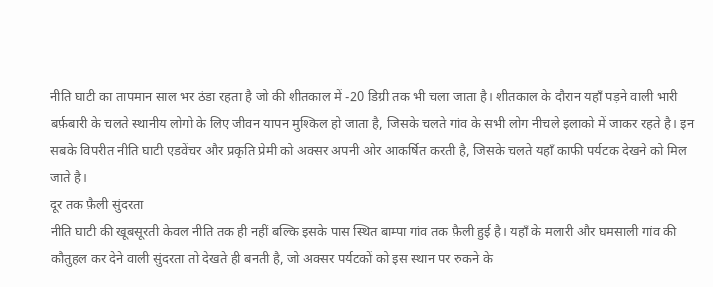नीति घाटी का तापमान साल भर ठंडा रहता है जो की शीतकाल में -20 डिग्री तक भी चला जाता है। शीतकाल के दौरान यहाँ पड़ने वाली भारी बर्फ़बारी के चलते स्थानीय लोगो के लिए जीवन यापन मुश्किल हो जाता है, जिसके चलते गांव के सभी लोग नीचले इलाको में जाकर रहते है। इन सबके विपरीत नीति घाटी एडवेंचर और प्रकृति प्रेमी को अक्सर अपनी ओर आकर्षित करती है, जिसके चलते यहाँ काफी पर्यटक देखने को मिल जाते है।
दूर तक फ़ैली सुंदरता
नीति घाटी की खूबसूरती केवल नीति तक ही नहीं बल्कि इसके पास स्थित बाम्पा गांव तक फ़ैली हुई है। यहाँ के मलारी और घमसाली गांव की कौतुहल कर देने वाली सुंदरता तो देखते ही बनती है, जो अक्सर पर्यटकों को इस स्थान पर रुकने के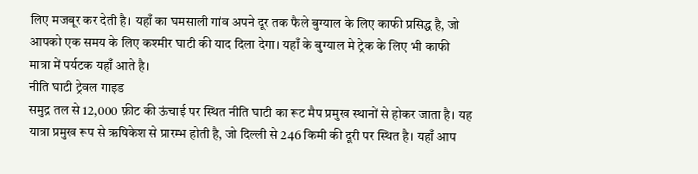लिए मजबूर कर देती है। यहाँ का घमसाली गांव अपने दूर तक फैले बुग्याल के लिए काफी प्रसिद्ध है, जो आपको एक समय के लिए कश्मीर घाटी की याद दिला देगा। यहाँ के बुग्याल मे ट्रेक के लिए भी काफी मात्रा में पर्यटक यहाँ आते है।
नीति घाटी ट्रेवल गाइड
समुद्र तल से 12,000 फ़ीट की ऊंचाई पर स्थित नीति घाटी का रूट मैप प्रमुख स्थानों से होकर जाता है। यह यात्रा प्रमुख रूप से ऋषिकेश से प्रारम्भ होती है, जो दिल्ली से 246 किमी की दूरी पर स्थित है। यहाँ आप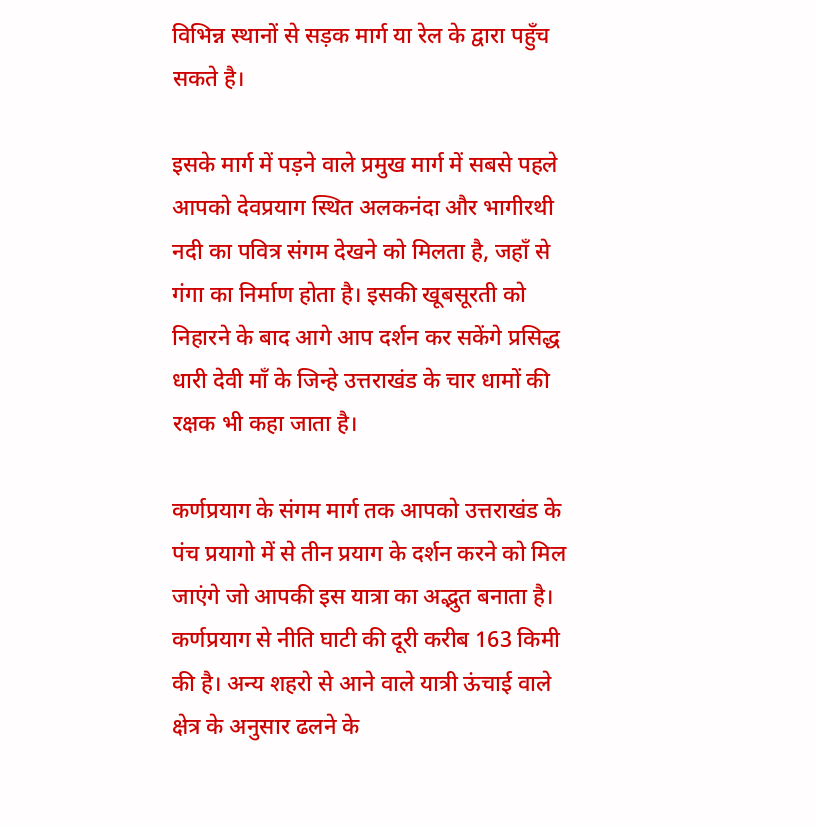विभिन्न स्थानों से सड़क मार्ग या रेल के द्वारा पहुँच सकते है।

इसके मार्ग में पड़ने वाले प्रमुख मार्ग में सबसे पहले आपको देवप्रयाग स्थित अलकनंदा और भागीरथी नदी का पवित्र संगम देखने को मिलता है, जहाँ से गंगा का निर्माण होता है। इसकी खूबसूरती को निहारने के बाद आगे आप दर्शन कर सकेंगे प्रसिद्ध धारी देवी माँ के जिन्हे उत्तराखंड के चार धामों की रक्षक भी कहा जाता है।

कर्णप्रयाग के संगम मार्ग तक आपको उत्तराखंड के पंच प्रयागो में से तीन प्रयाग के दर्शन करने को मिल जाएंगे जो आपकी इस यात्रा का अद्भुत बनाता है। कर्णप्रयाग से नीति घाटी की दूरी करीब 163 किमी की है। अन्य शहरो से आने वाले यात्री ऊंचाई वाले क्षेत्र के अनुसार ढलने के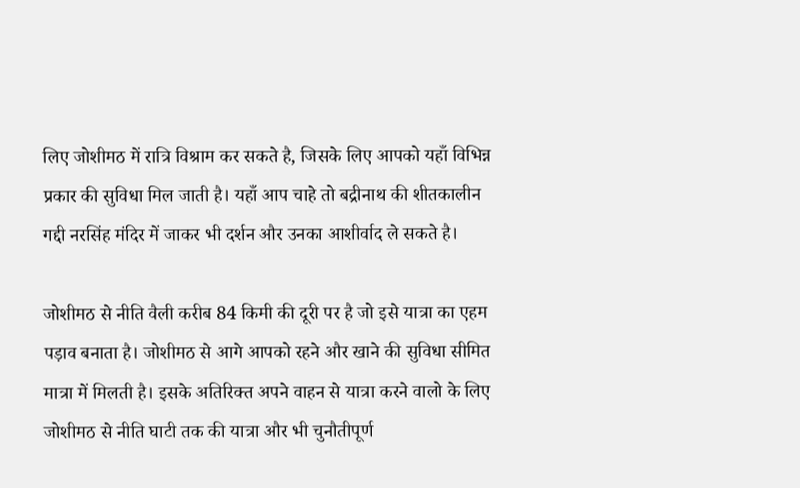लिए जोशीमठ में रात्रि विश्राम कर सकते है, जिसके लिए आपको यहाँ विभिन्न प्रकार की सुविधा मिल जाती है। यहाँ आप चाहे तो बद्रीनाथ की शीतकालीन गद्दी नरसिंह मंदिर में जाकर भी दर्शन और उनका आशीर्वाद ले सकते है।

जोशीमठ से नीति वैली करीब 84 किमी की दूरी पर है जो इसे यात्रा का एहम पड़ाव बनाता है। जोशीमठ से आगे आपको रहने और खाने की सुविधा सीमित मात्रा में मिलती है। इसके अतिरिक्त अपने वाहन से यात्रा करने वालो के लिए जोशीमठ से नीति घाटी तक की यात्रा और भी चुनौतीपूर्ण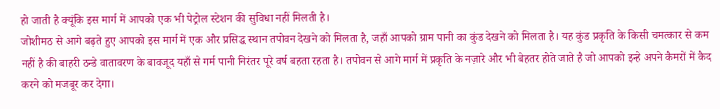हो जाती है क्यूंकि इस मार्ग में आपको एक भी पेट्रोल स्टेशन की सुविधा नहीं मिलती है।
जोशीमठ से आगे बढ़ते हुए आपको इस मार्ग में एक और प्रसिद्ध स्थान तपोवन देखने को मिलता है, जहाँ आपको ग्राम पानी का कुंड देखने को मिलता है। यह कुंड प्रकृति के किसी चमत्कार से कम नहीं है की बाहरी ठन्डे वातावरण के बावजूद यहाँ से गर्म पानी निरंतर पूरे वर्ष बहता रहता है। तपोवन से आगे मार्ग में प्रकृति के नज़ारे और भी बेहतर होते जाते है जो आपको इन्हे अपने कैमरों में कैद करने को मजबूर कर देगा।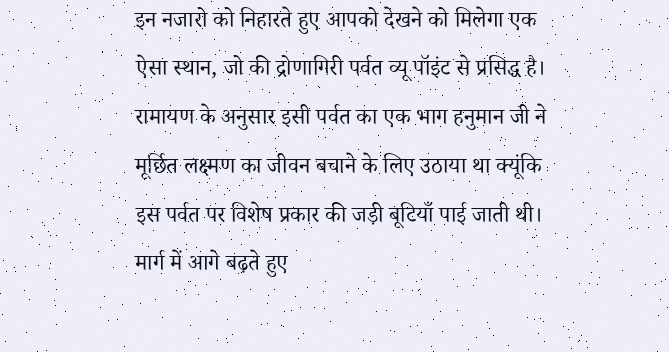इन नजारो को निहारते हुए आपको देखने को मिलेगा एक ऐसा स्थान, जो की द्रोणागिरी पर्वत व्यू पॉइंट से प्रसिद्ध है। रामायण के अनुसार इसी पर्वत का एक भाग हनुमान जी ने मूर्छित लक्ष्मण का जीवन बचाने के लिए उठाया था क्यूंकि इस पर्वत पर विशेष प्रकार की जड़ी बूटियाँ पाई जाती थी।
मार्ग में आगे बढ़ते हुए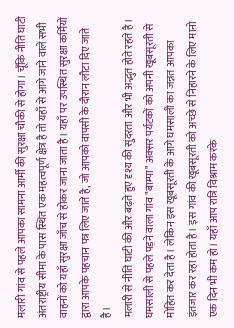मलारी गांव से पहले आपका सामना आर्मी की सुरक्षा चौकी से होगा। चूँकि नीति घाटी अंतराष्ट्रीय सीमा के पास स्थित एक महत्वपूर्ण क्षेत्र है तो यहाँ से आगे जाने वाले सभी वाहनों को यहाँ सुरक्षा जाँच से होकर जाना जाता है। यहाँ पर उपस्थित सुरक्षा कर्मियों द्वारा आपके पहचान पत्र लिए जाते है, जो आपको वापसी के दौरान लौटा दिए जाते है।
मलारी से नीति घाटी की और बढ़ते हुए दृश्य की सुंदरता और भी अद्भुत होते रहते है। घमसाली से पहले पड़ने वाला गांव "बाम्पा" अक्सर पर्यटकों को अपनी खूबसूरती से मोहित कर देता है। लेकिन इस खूबसूरती के आगे घमसाली का जन्नत आपका इंतजार कर रहा होता है। इस गांव की खूबसूरती को अच्छे से निहारने के लिए मानो एक दिन भी कम हो। यहाँ आप रात्रि विश्राम करके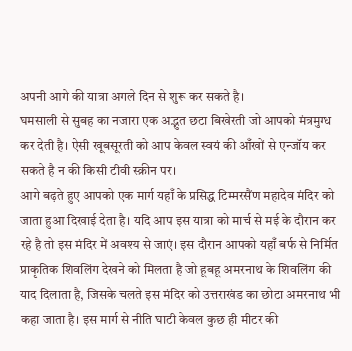अपनी आगे की यात्रा अगले दिन से शुरू कर सकते है।
घमसाली से सुबह का नजारा एक अद्भुत छटा बिखेरती जो आपको मंत्रमुग्ध कर देती है। ऐसी खूबसूरती को आप केवल स्वयं की आँखों से एन्जॉय कर सकते है न की किसी टीवी स्क्रीन पर।
आगे बढ़ते हुए आपको एक मार्ग यहाँ के प्रसिद्ध टिम्मरसैंण महादेव मंदिर को जाता हुआ दिखाई देता है। यदि आप इस यात्रा को मार्च से मई के दौरान कर रहे है तो इस मंदिर में अवश्य से जाएं। इस दौरान आपको यहाँ बर्फ से निर्मित प्राकृतिक शिवलिंग देखने को मिलता है जो हूबहू अमरनाथ के शिवलिंग की याद दिलाता है, जिसके चलते इस मंदिर को उत्तराखंड का छोटा अमरनाथ भी कहा जाता है। इस मार्ग से नीति घाटी केवल कुछ ही मीटर की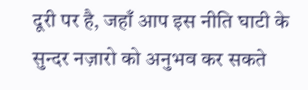दूरी पर है, जहाँ आप इस नीति घाटी के सुन्दर नज़ारो को अनुभव कर सकते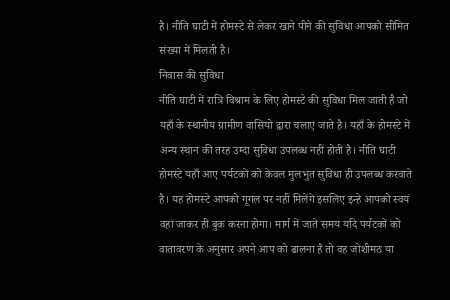है। नीति घाटी में होमस्टे से लेकर खाने पीने की सुविधा आपको सीमित संख्या में मिलती है।
निवास की सुविधा
नीति घाटी में रात्रि विश्राम के लिए होमस्टे की सुविधा मिल जाती है जो यहाँ के स्थानीय ग्रामीण वासियो द्वारा चलाए जाते है। यहाँ के होमस्टे में अन्य स्थान की तरह उम्दा सुविधा उपलब्ध नहीं होती है। नीति घाटी होमस्टे यहाँ आए पर्यटकों को केवल मुलभुत सुविधा ही उपलब्ध करवाते है। यह होमस्टे आपको गूगल पर नहीं मिलेंगे इसलिए इन्हे आपको स्वयं वहां जाकर ही बुक करना होगा। मार्ग में जाते समय यदि पर्यटकों को वातावरण के अनुसार अपने आप को ढालना है तो वह जोशीमठ या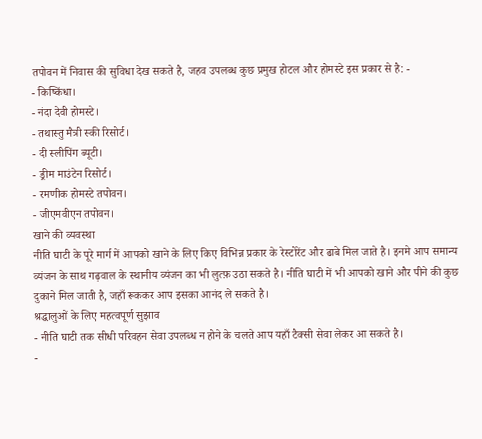तपोवन में निवास की सुविधा देख सकते है, जहव उपलब्ध कुछ प्रमुख होटल और होमस्टे इस प्रकार से है: -
- किष्किंधा।
- नंदा देवी होमस्टे।
- तथास्तु मैत्री स्की रिसोर्ट।
- दी स्लीपिंग ब्यूटी।
- ड्रीम माउंटेन रिसोर्ट।
- रमणीक होमस्टे तपोवन।
- जीएमवीएन तपोवन।
खाने की व्यवस्था
नीति घाटी के पूरे मार्ग में आपको खाने के लिए किए विभिन्न प्रकार के रेस्टोरेंट और ढाबे मिल जाते है। इनमे आप समान्य व्यंजन के साथ गढ़वाल के स्थानीय व्यंजन का भी लुत्फ़ उठा सकते है। नीति घाटी में भी आपको खाने और पीने की कुछ दुकाने मिल जाती है, जहाँ रूककर आप इसका आनंद ले सकते है।
श्रद्धालुओं के लिए महत्वपूर्ण सुझाव
- नीति घाटी तक सीधी परिवहन सेवा उपलब्ध न होने के चलते आप यहाँ टैक्सी सेवा लेकर आ सकते है।
-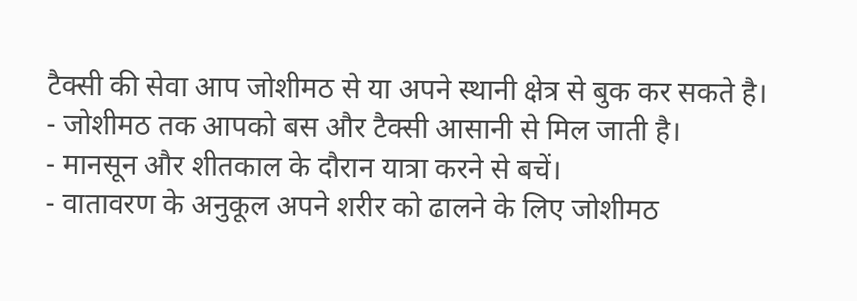टैक्सी की सेवा आप जोशीमठ से या अपने स्थानी क्षेत्र से बुक कर सकते है।
- जोशीमठ तक आपको बस और टैक्सी आसानी से मिल जाती है।
- मानसून और शीतकाल के दौरान यात्रा करने से बचें।
- वातावरण के अनुकूल अपने शरीर को ढालने के लिए जोशीमठ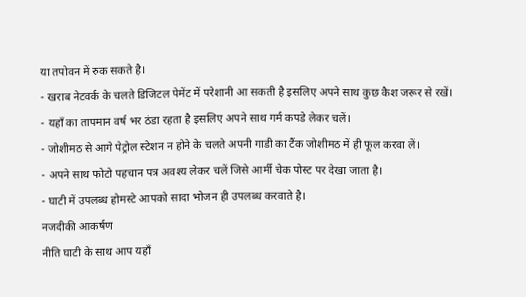या तपोवन में रुक सकते है।
- खराब नेटवर्क के चलते डिजिटल पेमेंट में परेशानी आ सकती है इसलिए अपने साथ कुछ कैश जरूर से रखें।
- यहाँ का तापमान वर्ष भर ठंडा रहता है इसलिए अपने साथ गर्म कपडे लेकर चलें।
- जोशीमठ से आगे पेट्रोल स्टेशन न होने के चलते अपनी गाडी का टैंक जोशीमठ में ही फूल करवा लें।
- अपने साथ फोटो पहचान पत्र अवश्य लेकर चलें जिसे आर्मी चेक पोस्ट पर देखा जाता है।
- घाटी में उपलब्ध होमस्टे आपको सादा भोजन ही उपलब्ध करवाते है।
नजदीकी आकर्षण
नीति घाटी के साथ आप यहाँ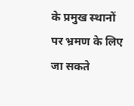के प्रमुख स्थानों पर भ्रमण के लिए जा सकते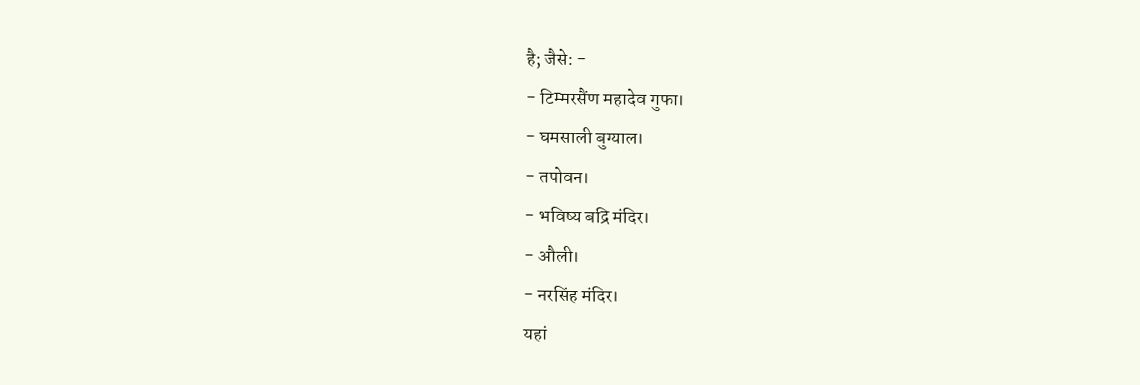है; जैसे: -
- टिम्मरसैंण महादेव गुफा।
- घमसाली बुग्याल।
- तपोवन।
- भविष्य बद्रि मंदिर।
- औली।
- नरसिंह मंदिर।
यहां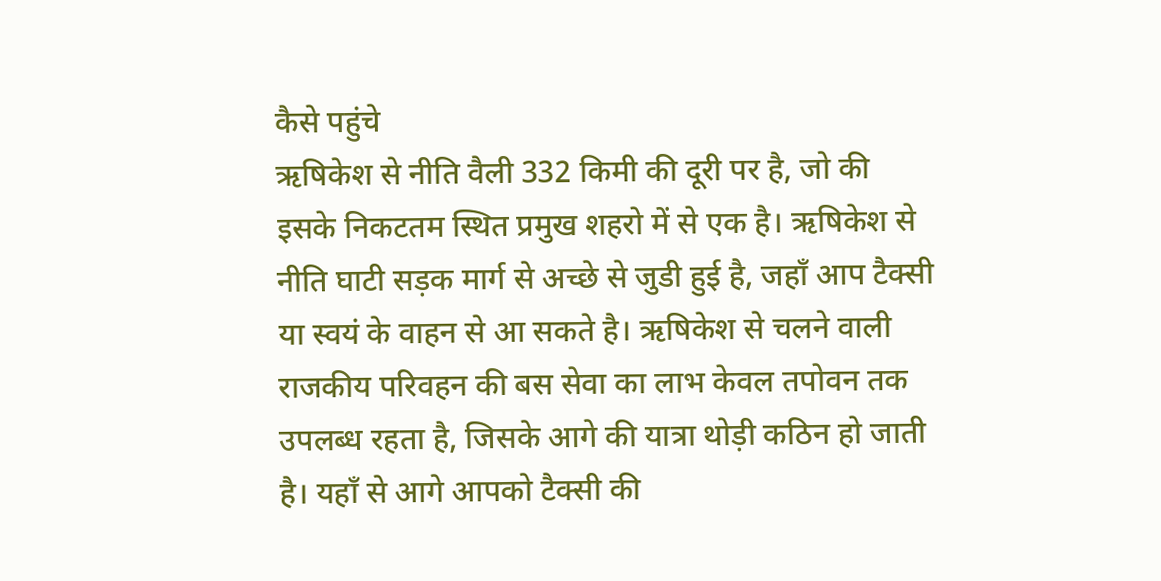कैसे पहुंचे
ऋषिकेश से नीति वैली 332 किमी की दूरी पर है, जो की इसके निकटतम स्थित प्रमुख शहरो में से एक है। ऋषिकेश से नीति घाटी सड़क मार्ग से अच्छे से जुडी हुई है, जहाँ आप टैक्सी या स्वयं के वाहन से आ सकते है। ऋषिकेश से चलने वाली राजकीय परिवहन की बस सेवा का लाभ केवल तपोवन तक उपलब्ध रहता है, जिसके आगे की यात्रा थोड़ी कठिन हो जाती है। यहाँ से आगे आपको टैक्सी की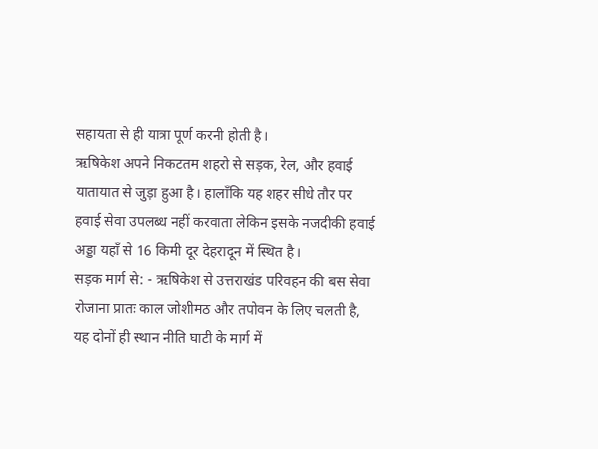सहायता से ही यात्रा पूर्ण करनी होती है।
ऋषिकेश अपने निकटतम शहरो से सड़क, रेल, और हवाई यातायात से जुड़ा हुआ है। हालाँकि यह शहर सीधे तौर पर हवाई सेवा उपलब्ध नहीं करवाता लेकिन इसके नजदीकी हवाई अड्डा यहाँ से 16 किमी दूर देहरादून में स्थित है।
सड़क मार्ग से: - ऋषिकेश से उत्तराखंड परिवहन की बस सेवा रोजाना प्रातः काल जोशीमठ और तपोवन के लिए चलती है, यह दोनों ही स्थान नीति घाटी के मार्ग में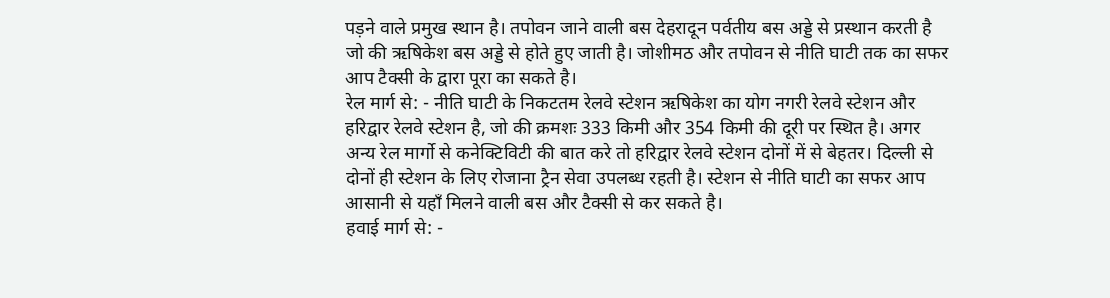पड़ने वाले प्रमुख स्थान है। तपोवन जाने वाली बस देहरादून पर्वतीय बस अड्डे से प्रस्थान करती है जो की ऋषिकेश बस अड्डे से होते हुए जाती है। जोशीमठ और तपोवन से नीति घाटी तक का सफर आप टैक्सी के द्वारा पूरा का सकते है।
रेल मार्ग से: - नीति घाटी के निकटतम रेलवे स्टेशन ऋषिकेश का योग नगरी रेलवे स्टेशन और हरिद्वार रेलवे स्टेशन है, जो की क्रमशः 333 किमी और 354 किमी की दूरी पर स्थित है। अगर अन्य रेल मार्गो से कनेक्टिविटी की बात करे तो हरिद्वार रेलवे स्टेशन दोनों में से बेहतर। दिल्ली से दोनों ही स्टेशन के लिए रोजाना ट्रैन सेवा उपलब्ध रहती है। स्टेशन से नीति घाटी का सफर आप आसानी से यहाँ मिलने वाली बस और टैक्सी से कर सकते है।
हवाई मार्ग से: -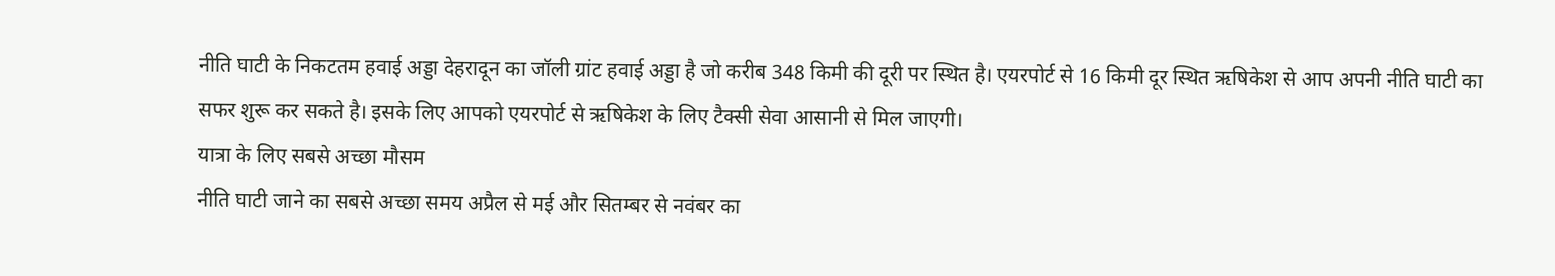नीति घाटी के निकटतम हवाई अड्डा देहरादून का जॉली ग्रांट हवाई अड्डा है जो करीब 348 किमी की दूरी पर स्थित है। एयरपोर्ट से 16 किमी दूर स्थित ऋषिकेश से आप अपनी नीति घाटी का सफर शुरू कर सकते है। इसके लिए आपको एयरपोर्ट से ऋषिकेश के लिए टैक्सी सेवा आसानी से मिल जाएगी।
यात्रा के लिए सबसे अच्छा मौसम
नीति घाटी जाने का सबसे अच्छा समय अप्रैल से मई और सितम्बर से नवंबर का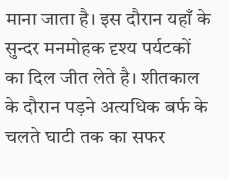माना जाता है। इस दौरान यहाँ के सुन्दर मनमोहक दृश्य पर्यटकों का दिल जीत लेते है। शीतकाल के दौरान पड़ने अत्यधिक बर्फ के चलते घाटी तक का सफर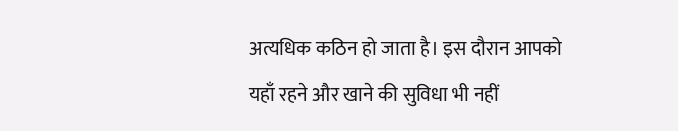अत्यधिक कठिन हो जाता है। इस दौरान आपको यहाँ रहने और खाने की सुविधा भी नहीं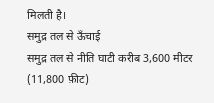मिलती है।
समुद्र तल से ऊँचाई
समुद्र तल से नीति घाटी करीब 3,600 मीटर (11,800 फ़ीट)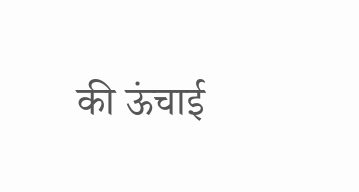की ऊंचाई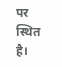पर स्थित है।